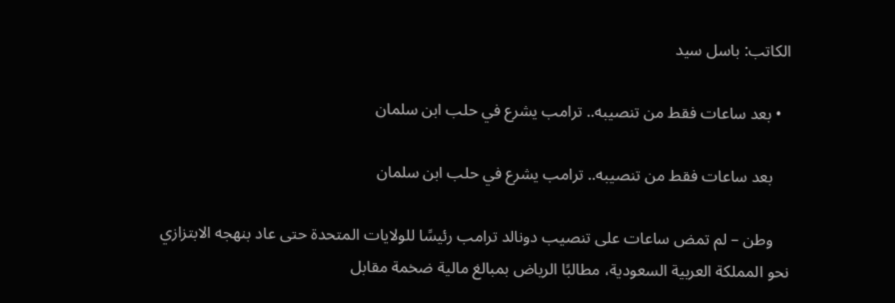الكاتب: باسل سيد

  • بعد ساعات فقط من تنصيبه.. ترامب يشرع في حلب ابن سلمان

    بعد ساعات فقط من تنصيبه.. ترامب يشرع في حلب ابن سلمان

    وطن – لم تمض ساعات على تنصيب دونالد ترامب رئيسًا للولايات المتحدة حتى عاد بنهجه الابتزازي نحو المملكة العربية السعودية، مطالبًا الرياض بمبالغ مالية ضخمة مقابل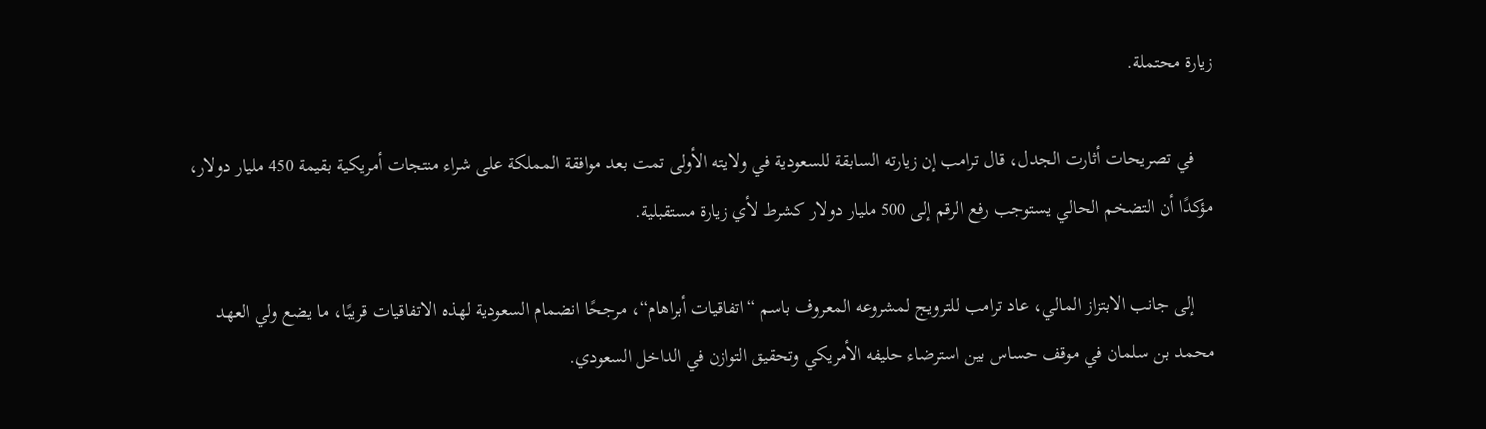زيارة محتملة.

    في تصريحات أثارت الجدل، قال ترامب إن زيارته السابقة للسعودية في ولايته الأولى تمت بعد موافقة المملكة على شراء منتجات أمريكية بقيمة 450 مليار دولار، مؤكدًا أن التضخم الحالي يستوجب رفع الرقم إلى 500 مليار دولار كشرط لأي زيارة مستقبلية.

    إلى جانب الابتزاز المالي، عاد ترامب للترويج لمشروعه المعروف باسم “اتفاقيات أبراهام“، مرجحًا انضمام السعودية لهذه الاتفاقيات قريبًا، ما يضع ولي العهد محمد بن سلمان في موقف حساس بين استرضاء حليفه الأمريكي وتحقيق التوازن في الداخل السعودي.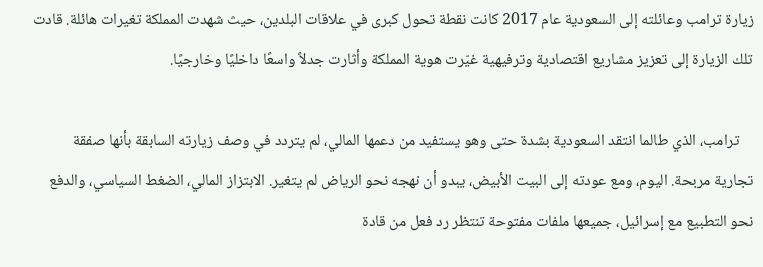زيارة ترامب وعائلته إلى السعودية عام 2017 كانت نقطة تحول كبرى في علاقات البلدين، حيث شهدت المملكة تغيرات هائلة. قادت تلك الزيارة إلى تعزيز مشاريع اقتصادية وترفيهية غيّرت هوية المملكة وأثارت جدلاً واسعًا داخليًا وخارجيًا.

    ترامب، الذي طالما انتقد السعودية بشدة حتى وهو يستفيد من دعمها المالي، لم يتردد في وصف زيارته السابقة بأنها صفقة تجارية مربحة. اليوم، ومع عودته إلى البيت الأبيض، يبدو أن نهجه نحو الرياض لم يتغير. الابتزاز المالي، الضغط السياسي، والدفع نحو التطبيع مع إسرائيل، جميعها ملفات مفتوحة تنتظر رد فعل من قادة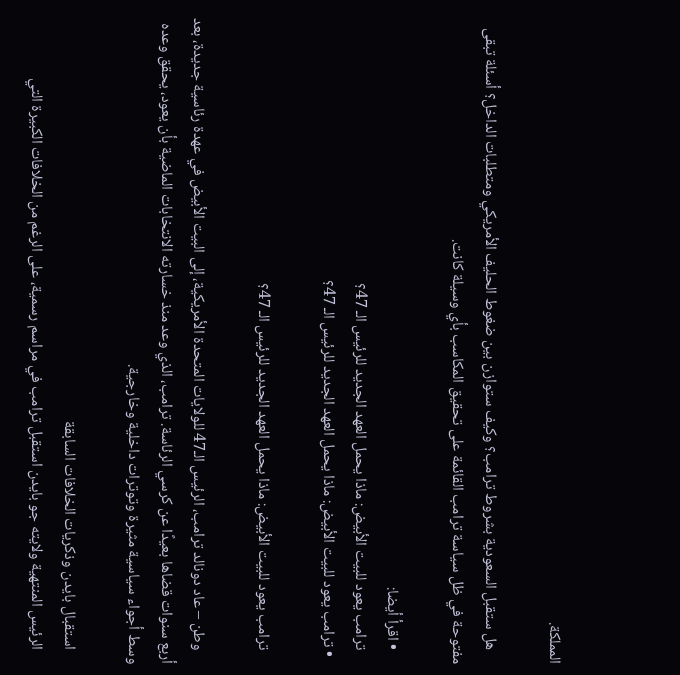المملكة.

    هل ستقبل السعودية بشروط ترامب؟ وكيف ستوازن بين ضغوط الحليف الأمريكي ومتطلبات الداخل؟ أسئلة تبقى مفتوحة في ظل سياسة ترامب القائمة على تحقيق المكاسب بأي وسيلة كانت.

    • اقرأ أيضا:
    ترامب يعود للبيت الأبيض: ماذا يحمل العهد الجديد للرئيس الـ 47؟
  • ترامب يعود للبيت الأبيض: ماذا يحمل العهد الجديد للرئيس الـ 47؟

    ترامب يعود للبيت الأبيض: ماذا يحمل العهد الجديد للرئيس الـ 47؟

    وطن – عاد دونالد ترامب، الرئيس الـ47 للولايات المتحدة الأمريكية، إلى البيت الأبيض في عهدة رئاسية جديدة، بعد أربع سنوات قضاها بعيدًا عن كرسي الرئاسة. ترامب، الذي وعد منذ خسارته الانتخابات الماضية بأن يعود، يحقق وعده وسط أجواء سياسية مثيرة وتوترات داخلية وخارجية.

    استقبال بايدن وذكريات الخلافات السابقة
    الرئيس المنتهية ولايته جو بايدن استقبل ترامب في مراسم رسمية، على الرغم من الخلافات الكبيرة التي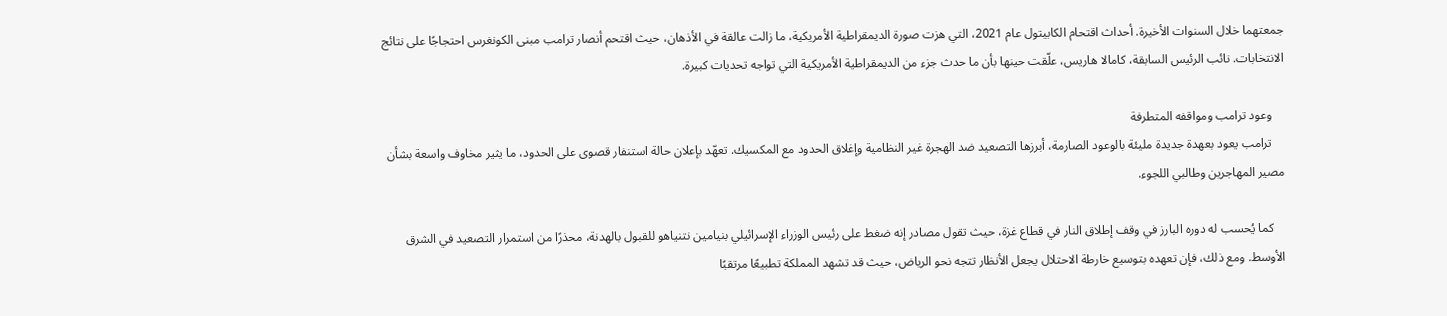جمعتهما خلال السنوات الأخيرة. أحداث اقتحام الكابيتول عام 2021، التي هزت صورة الديمقراطية الأمريكية، ما زالت عالقة في الأذهان، حيث اقتحم أنصار ترامب مبنى الكونغرس احتجاجًا على نتائج الانتخابات. نائب الرئيس السابقة، كامالا هاريس، علّقت حينها بأن ما حدث جزء من الديمقراطية الأمريكية التي تواجه تحديات كبيرة.

    وعود ترامب ومواقفه المتطرفة
    ترامب يعود بعهدة جديدة مليئة بالوعود الصارمة، أبرزها التصعيد ضد الهجرة غير النظامية وإغلاق الحدود مع المكسيك. تعهّد بإعلان حالة استنفار قصوى على الحدود، ما يثير مخاوف واسعة بشأن مصير المهاجرين وطالبي اللجوء.

    كما يُحسب له دوره البارز في وقف إطلاق النار في قطاع غزة، حيث تقول مصادر إنه ضغط على رئيس الوزراء الإسرائيلي بنيامين نتنياهو للقبول بالهدنة، محذرًا من استمرار التصعيد في الشرق الأوسط. ومع ذلك، فإن تعهده بتوسيع خارطة الاحتلال يجعل الأنظار تتجه نحو الرياض، حيث قد تشهد المملكة تطبيعًا مرتقبًا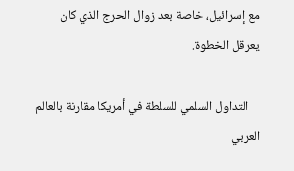مع إسرائيل، خاصة بعد زوال الحرج الذي كان يعرقل الخطوة.

    التداول السلمي للسلطة في أمريكا مقارنة بالعالم العربي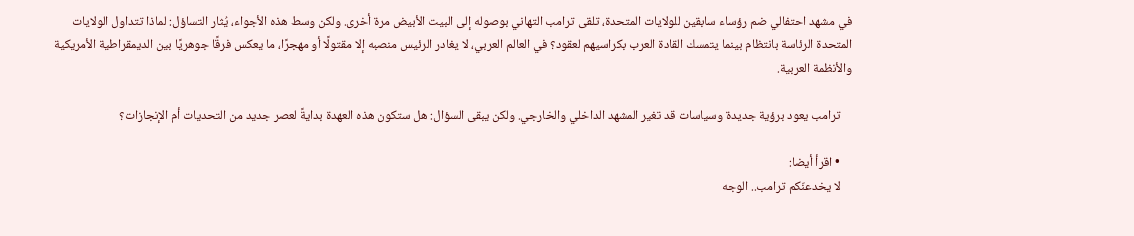في مشهد احتفالي ضم رؤساء سابقين للولايات المتحدة، تلقى ترامب التهاني بوصوله إلى البيت الأبيض مرة أخرى. ولكن وسط هذه الأجواء، يُثار التساؤل: لماذا تتداول الولايات المتحدة الرئاسة بانتظام بينما يتمسك القادة العرب بكراسيهم لعقود؟ في العالم العربي، لا يغادر الرئيس منصبه إلا مقتولًا أو مهجرًا، ما يعكس فرقًا جوهريًا بين الديمقراطية الأمريكية والأنظمة العربية.

    ترامب يعود برؤية جديدة وسياسات قد تغير المشهد الداخلي والخارجي. ولكن يبقى السؤال: هل ستكون هذه العهدة بدايةً لعصر جديد من التحديات أم الإنجازات؟

    • اقرأ أيضا:
    لا يخدعنّكم ترامب.. الوجه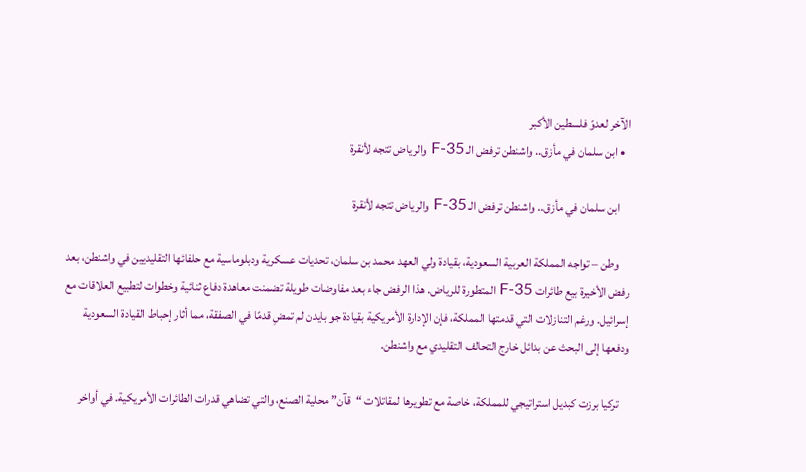الآخر لعدوّ فلسطين الأكبر
  • ابن سلمان في مأزق.. واشنطن ترفض الـ F-35 والرياض تتجه لأنقرة

    ابن سلمان في مأزق.. واشنطن ترفض الـ F-35 والرياض تتجه لأنقرة

    وطن – تواجه المملكة العربية السعودية، بقيادة ولي العهد محمد بن سلمان، تحديات عسكرية ودبلوماسية مع حلفائها التقليديين في واشنطن، بعد رفض الأخيرة بيع طائرات F-35 المتطورة للرياض. هذا الرفض جاء بعد مفاوضات طويلة تضمنت معاهدة دفاع ثنائية وخطوات لتطبيع العلاقات مع إسرائيل. ورغم التنازلات التي قدمتها المملكة، فإن الإدارة الأمريكية بقيادة جو بايدن لم تمضِ قدمًا في الصفقة، مما أثار إحباط القيادة السعودية ودفعها إلى البحث عن بدائل خارج التحالف التقليدي مع واشنطن.

    تركيا برزت كبديل استراتيجي للمملكة، خاصة مع تطويرها لمقاتلات “قآن” محلية الصنع، والتي تضاهي قدرات الطائرات الأمريكية. في أواخر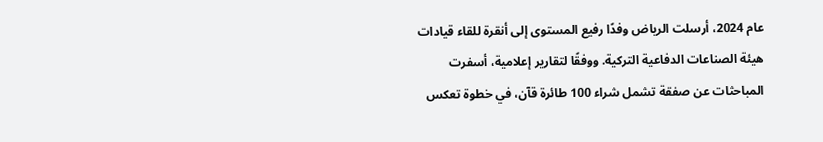عام 2024، أرسلت الرياض وفدًا رفيع المستوى إلى أنقرة للقاء قيادات هيئة الصناعات الدفاعية التركية. ووفقًا لتقارير إعلامية، أسفرت المباحثات عن صفقة تشمل شراء 100 طائرة قآن، في خطوة تعكس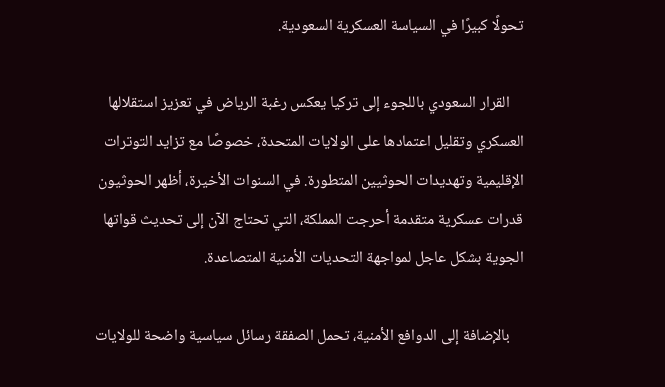تحولًا كبيرًا في السياسة العسكرية السعودية.

    القرار السعودي باللجوء إلى تركيا يعكس رغبة الرياض في تعزيز استقلالها العسكري وتقليل اعتمادها على الولايات المتحدة، خصوصًا مع تزايد التوترات الإقليمية وتهديدات الحوثيين المتطورة. في السنوات الأخيرة، أظهر الحوثيون قدرات عسكرية متقدمة أحرجت المملكة، التي تحتاج الآن إلى تحديث قواتها الجوية بشكل عاجل لمواجهة التحديات الأمنية المتصاعدة.

    بالإضافة إلى الدوافع الأمنية، تحمل الصفقة رسائل سياسية واضحة للولايات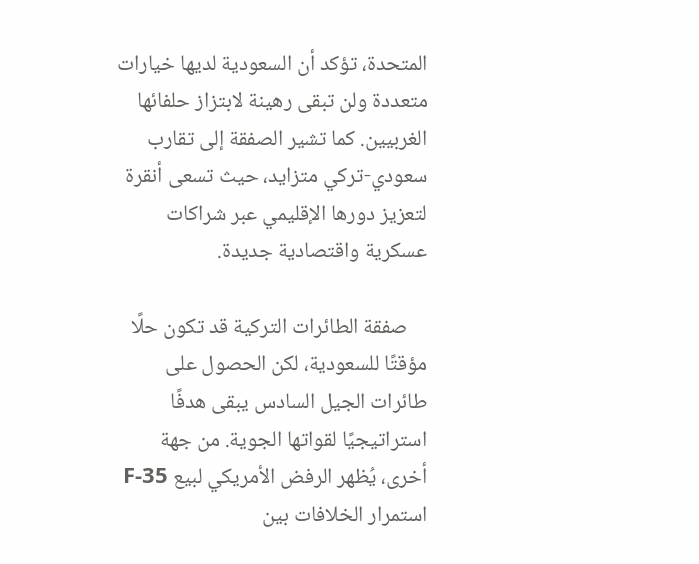المتحدة، تؤكد أن السعودية لديها خيارات متعددة ولن تبقى رهينة لابتزاز حلفائها الغربيين. كما تشير الصفقة إلى تقارب سعودي-تركي متزايد، حيث تسعى أنقرة لتعزيز دورها الإقليمي عبر شراكات عسكرية واقتصادية جديدة.

    صفقة الطائرات التركية قد تكون حلًا مؤقتًا للسعودية، لكن الحصول على طائرات الجيل السادس يبقى هدفًا استراتيجيًا لقواتها الجوية. من جهة أخرى، يُظهر الرفض الأمريكي لبيع F-35 استمرار الخلافات بين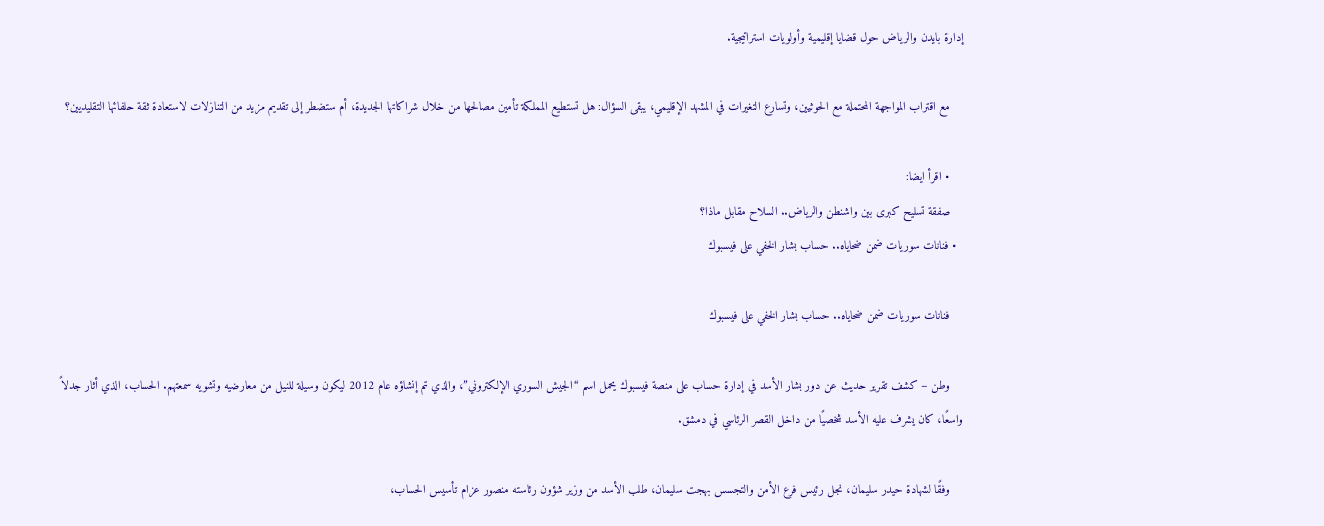إدارة بايدن والرياض حول قضايا إقليمية وأولويات استراتيجية.

    مع اقتراب المواجهة المحتملة مع الحوثيين، وتسارع التغيرات في المشهد الإقليمي، يبقى السؤال: هل تستطيع المملكة تأمين مصالحها من خلال شراكاتها الجديدة، أم ستضطر إلى تقديم مزيد من التنازلات لاستعادة ثقة حلفائها التقليديين؟

    • اقرأ ايضا:
    صفقة تسليح كبرى بين واشنطن والرياض.. السلاح مقابل ماذا؟
  • فنانات سوريات ضمن ضحاياه.. حساب بشار الخفي على فيسبوك

    فنانات سوريات ضمن ضحاياه.. حساب بشار الخفي على فيسبوك

    وطن – كشف تقرير حديث عن دور بشار الأسد في إدارة حساب على منصة فيسبوك يحمل اسم “الجيش السوري الإلكتروني”، والذي تم إنشاؤه عام 2012 ليكون وسيلة للنيل من معارضيه وتشويه سمعتهم. الحساب، الذي أثار جدلاً واسعًا، كان يشرف عليه الأسد شخصيًا من داخل القصر الرئاسي في دمشق.

    وفقًا لشهادة حيدر سليمان، نجل رئيس فرع الأمن والتجسس بهجت سليمان، طلب الأسد من وزير شؤون رئاسته منصور عزام تأسيس الحساب،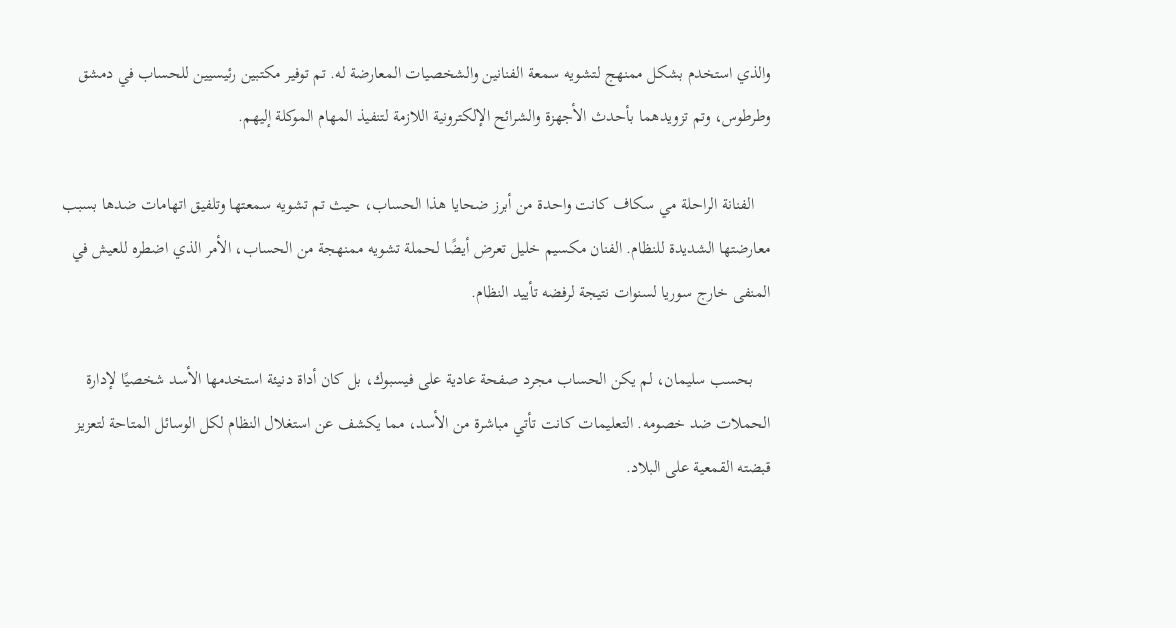والذي استخدم بشكل ممنهج لتشويه سمعة الفنانين والشخصيات المعارضة له. تم توفير مكتبين رئيسيين للحساب في دمشق وطرطوس، وتم تزويدهما بأحدث الأجهزة والشرائح الإلكترونية اللازمة لتنفيذ المهام الموكلة إليهم.

    الفنانة الراحلة مي سكاف كانت واحدة من أبرز ضحايا هذا الحساب، حيث تم تشويه سمعتها وتلفيق اتهامات ضدها بسبب معارضتها الشديدة للنظام. الفنان مكسيم خليل تعرض أيضًا لحملة تشويه ممنهجة من الحساب، الأمر الذي اضطره للعيش في المنفى خارج سوريا لسنوات نتيجة لرفضه تأييد النظام.

    بحسب سليمان، لم يكن الحساب مجرد صفحة عادية على فيسبوك، بل كان أداة دنيئة استخدمها الأسد شخصيًا لإدارة الحملات ضد خصومه. التعليمات كانت تأتي مباشرة من الأسد، مما يكشف عن استغلال النظام لكل الوسائل المتاحة لتعزيز قبضته القمعية على البلاد.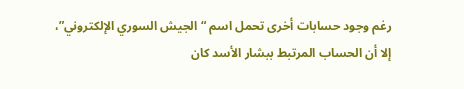رغم وجود حسابات أخرى تحمل اسم “الجيش السوري الإلكتروني”، إلا أن الحساب المرتبط ببشار الأسد كان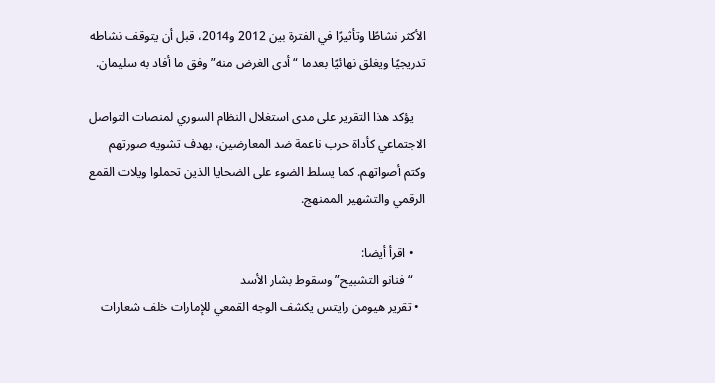الأكثر نشاطًا وتأثيرًا في الفترة بين 2012 و2014، قبل أن يتوقف نشاطه تدريجيًا ويغلق نهائيًا بعدما “أدى الغرض منه” وفق ما أفاد به سليمان.

    يؤكد هذا التقرير على مدى استغلال النظام السوري لمنصات التواصل الاجتماعي كأداة حرب ناعمة ضد المعارضين، بهدف تشويه صورتهم وكتم أصواتهم. كما يسلط الضوء على الضحايا الذين تحملوا ويلات القمع الرقمي والتشهير الممنهج.

    • اقرأ أيضا:
    “فنانو التشبيح” وسقوط بشار الأسد
  • تقرير هيومن رايتس يكشف الوجه القمعي للإمارات خلف شعارات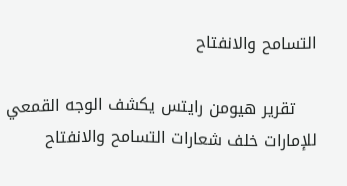التسامح والانفتاح

    تقرير هيومن رايتس يكشف الوجه القمعي للإمارات خلف شعارات التسامح والانفتاح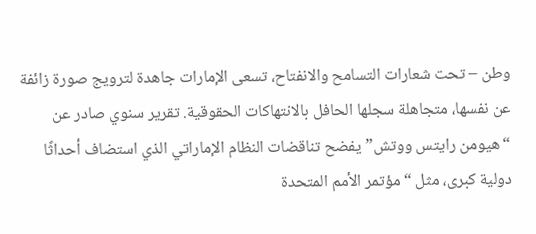وطن – تحت شعارات التسامح والانفتاح، تسعى الإمارات جاهدة لترويج صورة زائفة عن نفسها، متجاهلة سجلها الحافل بالانتهاكات الحقوقية. تقرير سنوي صادر عن “هيومن رايتس ووتش” يفضح تناقضات النظام الإماراتي الذي استضاف أحداثًا دولية كبرى، مثل “مؤتمر الأمم المتحدة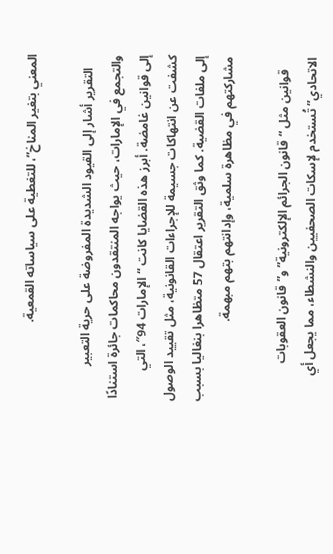المعني بتغير المناخ”، للتغطية على سياساته القمعية.

    التقرير أشار إلى القيود الشديدة المفروضة على حرية التعبير والتجمع في الإمارات، حيث يواجه المنتقدون محاكمات جائرة استنادًا إلى قوانين غامضة. أبرز هذه القضايا كانت “الإمارات 94″، التي كشفت عن انتهاكات جسيمة للإجراءات القانونية، مثل تقييد الوصول إلى ملفات القضية. كما وثق التقرير اعتقال 57 متظاهرا بنغاليا بسبب مشاركتهم في مظاهرة سلمية، وإدانتهم بتهم مبهمة.

    قوانين مثل “قانون الجرائم الإلكترونية” و”قانون العقوبات الاتحادي” تُستخدم لإسكات الصحفيين والنشطاء، مما يجعل أي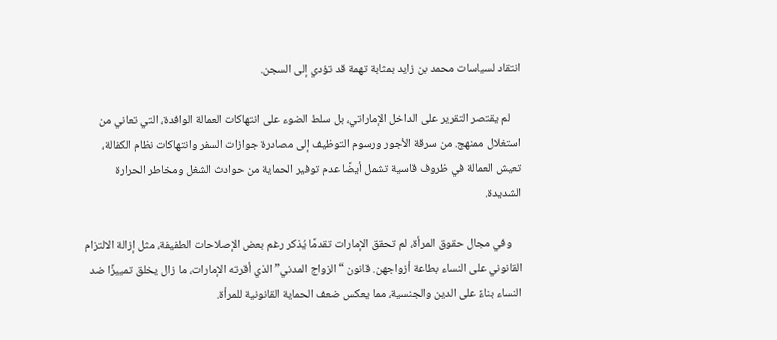انتقاد لسياسات محمد بن زايد بمثابة تهمة قد تؤدي إلى السجن.

    لم يقتصر التقرير على الداخل الإماراتي، بل سلط الضوء على انتهاكات العمالة الوافدة، التي تعاني من استغلال ممنهج. من سرقة الأجور ورسوم التوظيف إلى مصادرة جوازات السفر وانتهاكات نظام الكفالة، تعيش العمالة في ظروف قاسية تشمل أيضًا عدم توفير الحماية من حوادث الشغل ومخاطر الحرارة الشديدة.

    وفي مجال حقوق المرأة، لم تحقق الإمارات تقدمًا يُذكر رغم بعض الإصلاحات الطفيفة، مثل إزالة الالتزام القانوني على النساء بطاعة أزواجهن. قانون “الزواج المدني” الذي أقرته الإمارات، ما زال يخلق تمييزًا ضد النساء بناءً على الدين والجنسية، مما يعكس ضعف الحماية القانونية للمرأة.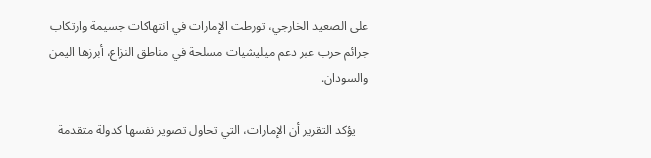على الصعيد الخارجي، تورطت الإمارات في انتهاكات جسيمة وارتكاب جرائم حرب عبر دعم ميليشيات مسلحة في مناطق النزاع، أبرزها اليمن والسودان.

    يؤكد التقرير أن الإمارات، التي تحاول تصوير نفسها كدولة متقدمة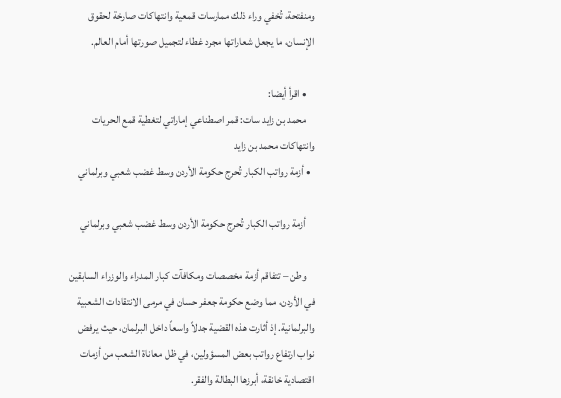ومنفتحة، تُخفي وراء ذلك ممارسات قمعية وانتهاكات صارخة لحقوق الإنسان، ما يجعل شعاراتها مجرد غطاء لتجميل صورتها أمام العالم.

    • اقرأ أيضا:
    محمد بن زايد سات: قمر اصطناعي إماراتي لتغطية قمع الحريات وانتهاكات محمد بن زايد
  • أزمة رواتب الكبار تُحرج حكومة الأردن وسط غضب شعبي وبرلماني

    أزمة رواتب الكبار تُحرج حكومة الأردن وسط غضب شعبي وبرلماني

    وطن – تتفاقم أزمة مخصصات ومكافآت كبار المدراء والوزراء السابقين في الأردن، مما وضع حكومة جعفر حسان في مرمى الانتقادات الشعبية والبرلمانية. إذ أثارت هذه القضية جدلاً واسعاً داخل البرلمان، حيث يرفض نواب ارتفاع رواتب بعض المسؤولين، في ظل معاناة الشعب من أزمات اقتصادية خانقة، أبرزها البطالة والفقر.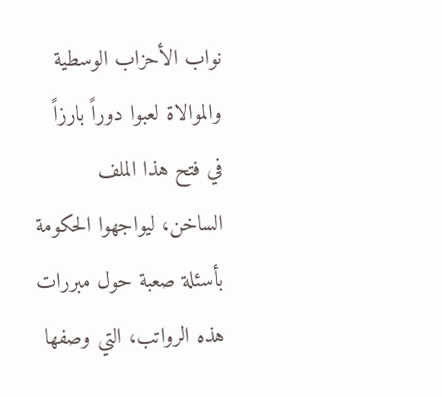نواب الأحزاب الوسطية والموالاة لعبوا دوراً بارزاً في فتح هذا الملف الساخن، ليواجهوا الحكومة بأسئلة صعبة حول مبررات هذه الرواتب، التي وصفها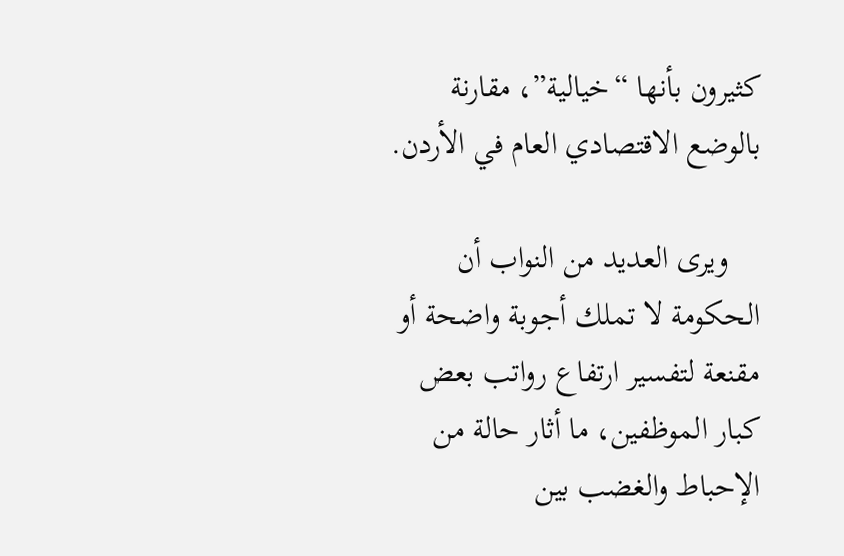كثيرون بأنها “خيالية”، مقارنة بالوضع الاقتصادي العام في الأردن.

    ويرى العديد من النواب أن الحكومة لا تملك أجوبة واضحة أو مقنعة لتفسير ارتفاع رواتب بعض كبار الموظفين، ما أثار حالة من الإحباط والغضب بين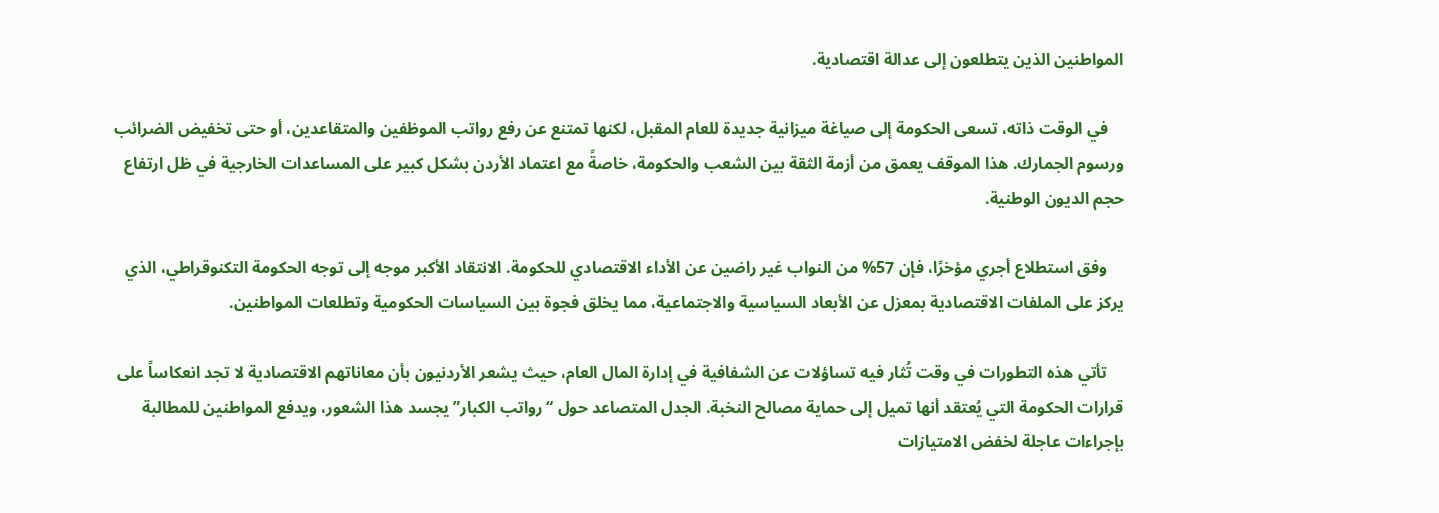المواطنين الذين يتطلعون إلى عدالة اقتصادية.

    في الوقت ذاته، تسعى الحكومة إلى صياغة ميزانية جديدة للعام المقبل، لكنها تمتنع عن رفع رواتب الموظفين والمتقاعدين، أو حتى تخفيض الضرائب ورسوم الجمارك. هذا الموقف يعمق من أزمة الثقة بين الشعب والحكومة، خاصةً مع اعتماد الأردن بشكل كبير على المساعدات الخارجية في ظل ارتفاع حجم الديون الوطنية.

    وفق استطلاع أجري مؤخرًا، فإن 57% من النواب غير راضين عن الأداء الاقتصادي للحكومة. الانتقاد الأكبر موجه إلى توجه الحكومة التكنوقراطي، الذي يركز على الملفات الاقتصادية بمعزل عن الأبعاد السياسية والاجتماعية، مما يخلق فجوة بين السياسات الحكومية وتطلعات المواطنين.

    تأتي هذه التطورات في وقت تُثار فيه تساؤلات عن الشفافية في إدارة المال العام، حيث يشعر الأردنيون بأن معاناتهم الاقتصادية لا تجد انعكاساً على قرارات الحكومة التي يُعتقد أنها تميل إلى حماية مصالح النخبة. الجدل المتصاعد حول “رواتب الكبار” يجسد هذا الشعور، ويدفع المواطنين للمطالبة بإجراءات عاجلة لخفض الامتيازات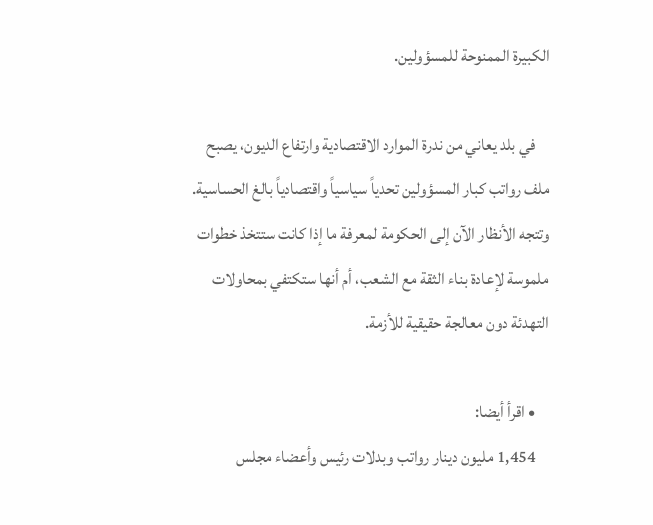الكبيرة الممنوحة للمسؤولين.

    في بلد يعاني من ندرة الموارد الاقتصادية وارتفاع الديون، يصبح ملف رواتب كبار المسؤولين تحدياً سياسياً واقتصادياً بالغ الحساسية. وتتجه الأنظار الآن إلى الحكومة لمعرفة ما إذا كانت ستتخذ خطوات ملموسة لإعادة بناء الثقة مع الشعب، أم أنها ستكتفي بمحاولات التهدئة دون معالجة حقيقية للأزمة.

    • اقرأ أيضا:
    1,454 مليون دينار رواتب وبدلات رئيس وأعضاء مجلس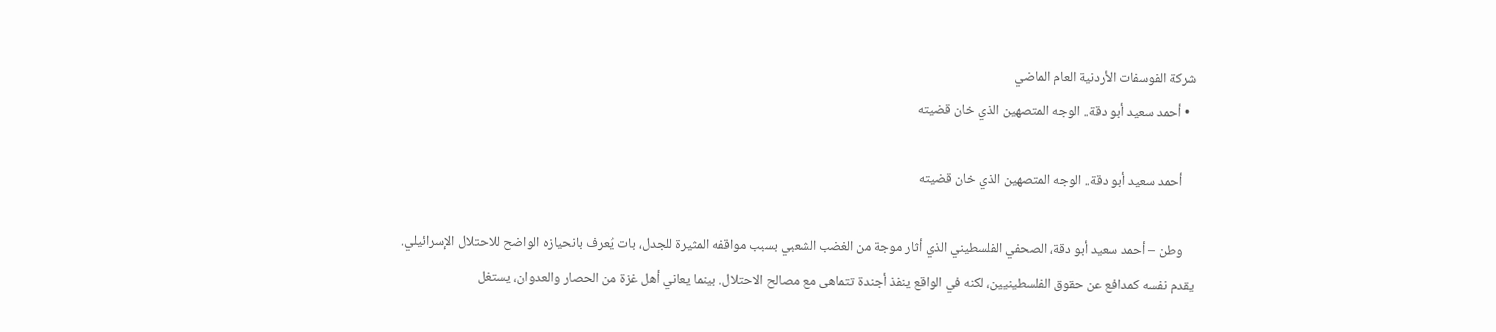شركة الفوسفات الأردنية العام الماضي
  • أحمد سعيد أبو دقة.. الوجه المتصهين الذي خان قضيته

    أحمد سعيد أبو دقة.. الوجه المتصهين الذي خان قضيته

    وطن – أحمد سعيد أبو دقة، الصحفي الفلسطيني الذي أثار موجة من الغضب الشعبي بسبب مواقفه المثيرة للجدل، بات يُعرف بانحيازه الواضح للاحتلال الإسرائيلي. يقدم نفسه كمدافع عن حقوق الفلسطينيين، لكنه في الواقع ينفذ أجندة تتماهى مع مصالح الاحتلال. بينما يعاني أهل غزة من الحصار والعدوان، يستغل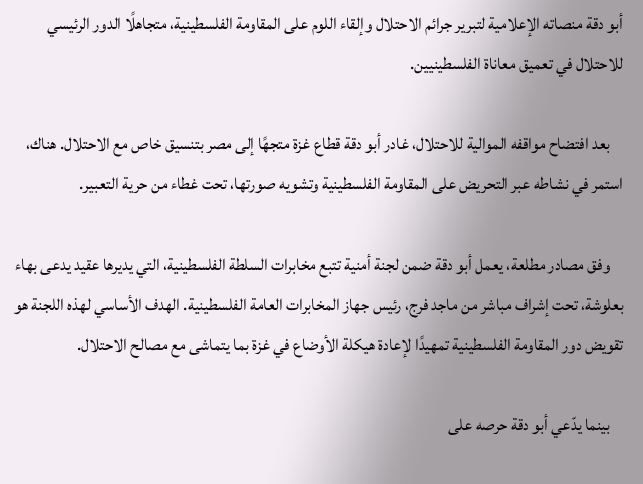أبو دقة منصاته الإعلامية لتبرير جرائم الاحتلال وإلقاء اللوم على المقاومة الفلسطينية، متجاهلًا الدور الرئيسي للاحتلال في تعميق معاناة الفلسطينيين.

    بعد افتضاح مواقفه الموالية للاحتلال، غادر أبو دقة قطاع غزة متجهًا إلى مصر بتنسيق خاص مع الاحتلال. هناك، استمر في نشاطه عبر التحريض على المقاومة الفلسطينية وتشويه صورتها، تحت غطاء من حرية التعبير.

    وفق مصادر مطلعة، يعمل أبو دقة ضمن لجنة أمنية تتبع مخابرات السلطة الفلسطينية، التي يديرها عقيد يدعى بهاء بعلوشة، تحت إشراف مباشر من ماجد فرج، رئيس جهاز المخابرات العامة الفلسطينية. الهدف الأساسي لهذه اللجنة هو تقويض دور المقاومة الفلسطينية تمهيدًا لإعادة هيكلة الأوضاع في غزة بما يتماشى مع مصالح الاحتلال.

    بينما يدّعي أبو دقة حرصه على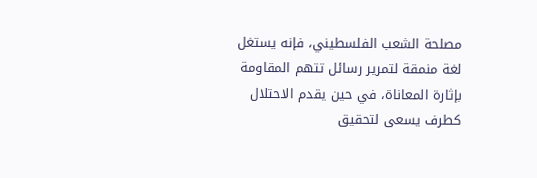مصلحة الشعب الفلسطيني، فإنه يستغل لغة منمقة لتمرير رسائل تتهم المقاومة بإثارة المعاناة، في حين يقدم الاحتلال كطرف يسعى لتحقيق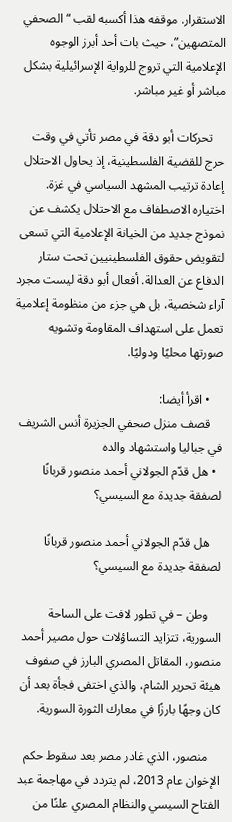الاستقرار. موقفه هذا أكسبه لقب “الصحفي المتصهين”، حيث بات أحد أبرز الوجوه الإعلامية التي تروج للرواية الإسرائيلية بشكل مباشر أو غير مباشر.

    تحركات أبو دقة في مصر تأتي في وقت حرج للقضية الفلسطينية، إذ يحاول الاحتلال إعادة ترتيب المشهد السياسي في غزة. اختياره الاصطفاف مع الاحتلال يكشف عن نموذج جديد من الخيانة الإعلامية التي تسعى لتقويض حقوق الفلسطينيين تحت ستار الدفاع عن العدالة. أفعال أبو دقة ليست مجرد آراء شخصية، بل هي جزء من منظومة إعلامية تعمل على استهداف المقاومة وتشويه صورتها محليًا ودوليًا.

    • اقرأ أيضا:
    قصف منزل صحفي الجزيرة أنس الشريف في جباليا واستشهاد والده
  • هل قدّم الجولاني أحمد منصور قربانًا لصفقة جديدة مع السيسي؟

    هل قدّم الجولاني أحمد منصور قربانًا لصفقة جديدة مع السيسي؟

    وطن – في تطور لافت على الساحة السورية، تتزايد التساؤلات حول مصير أحمد منصور، المقاتل المصري البارز في صفوف هيئة تحرير الشام، والذي اختفى فجأة بعد أن كان وجهًا بارزًا في معارك الثورة السورية.

    منصور، الذي غادر مصر بعد سقوط حكم الإخوان عام 2013، لم يتردد في مهاجمة عبد الفتاح السيسي والنظام المصري علنًا من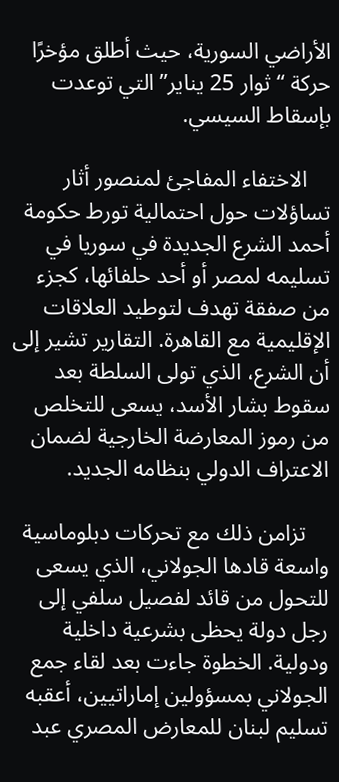الأراضي السورية، حيث أطلق مؤخرًا حركة “ثوار 25 يناير” التي توعدت بإسقاط السيسي.

    الاختفاء المفاجئ لمنصور أثار تساؤلات حول احتمالية تورط حكومة أحمد الشرع الجديدة في سوريا في تسليمه لمصر أو أحد حلفائها، كجزء من صفقة تهدف لتوطيد العلاقات الإقليمية مع القاهرة. التقارير تشير إلى أن الشرع، الذي تولى السلطة بعد سقوط بشار الأسد، يسعى للتخلص من رموز المعارضة الخارجية لضمان الاعتراف الدولي بنظامه الجديد.

    تزامن ذلك مع تحركات دبلوماسية واسعة قادها الجولاني، الذي يسعى للتحول من قائد لفصيل سلفي إلى رجل دولة يحظى بشرعية داخلية ودولية. الخطوة جاءت بعد لقاء جمع الجولاني بمسؤولين إماراتيين، أعقبه تسليم لبنان للمعارض المصري عبد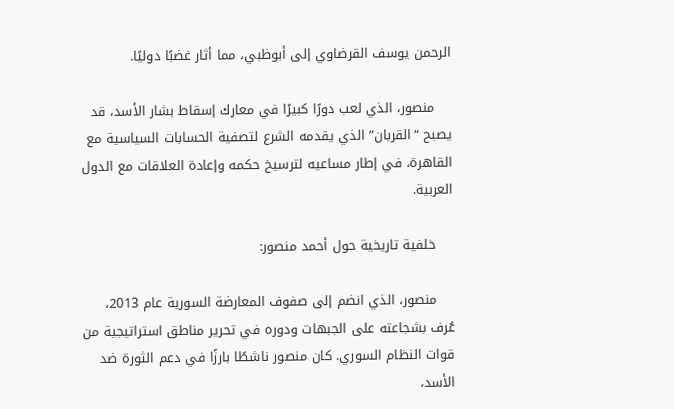الرحمن يوسف القرضاوي إلى أبوظبي، مما أثار غضبًا دوليًا.

    منصور، الذي لعب دورًا كبيرًا في معارك إسقاط بشار الأسد، قد يصبح “القربان” الذي يقدمه الشرع لتصفية الحسابات السياسية مع القاهرة، في إطار مساعيه لترسيخ حكمه وإعادة العلاقات مع الدول العربية.

    خلفية تاريخية حول أحمد منصور:

    منصور، الذي انضم إلى صفوف المعارضة السورية عام 2013، عُرف بشجاعته على الجبهات ودوره في تحرير مناطق استراتيجية من قوات النظام السوري. كان منصور ناشطًا بارزًا في دعم الثورة ضد الأسد،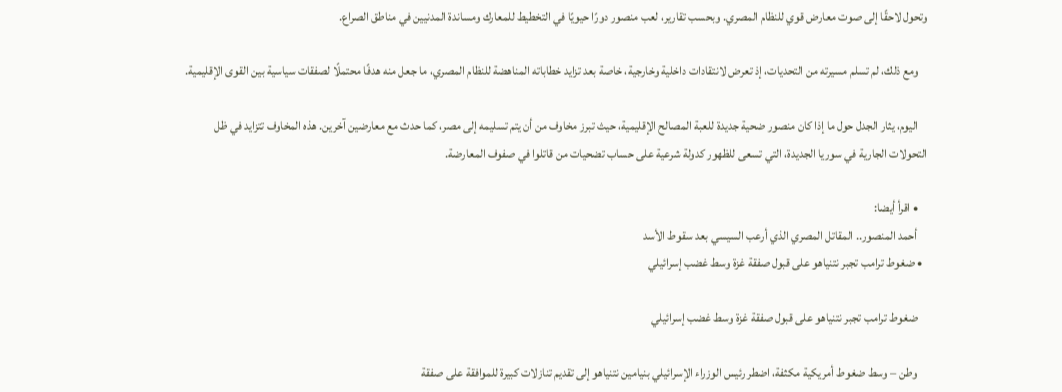وتحول لاحقًا إلى صوت معارض قوي للنظام المصري. وبحسب تقارير، لعب منصور دورًا حيويًا في التخطيط للمعارك ومساندة المدنيين في مناطق الصراع.

    ومع ذلك، لم تسلم مسيرته من التحديات، إذ تعرض لانتقادات داخلية وخارجية، خاصة بعد تزايد خطاباته المناهضة للنظام المصري، ما جعل منه هدفًا محتملًا لصفقات سياسية بين القوى الإقليمية.

    اليوم، يثار الجدل حول ما إذا كان منصور ضحية جديدة للعبة المصالح الإقليمية، حيث تبرز مخاوف من أن يتم تسليمه إلى مصر، كما حدث مع معارضين آخرين. هذه المخاوف تتزايد في ظل التحولات الجارية في سوريا الجديدة، التي تسعى للظهور كدولة شرعية على حساب تضحيات من قاتلوا في صفوف المعارضة.

    • اقرأ أيضا:
    أحمد المنصور.. المقاتل المصري الذي أرعب السيسي بعد سقوط الأسد
  • ضغوط ترامب تجبر نتنياهو على قبول صفقة غزة وسط غضب إسرائيلي

    ضغوط ترامب تجبر نتنياهو على قبول صفقة غزة وسط غضب إسرائيلي

    وطن – وسط ضغوط أمريكية مكثفة، اضطر رئيس الوزراء الإسرائيلي بنيامين نتنياهو إلى تقديم تنازلات كبيرة للموافقة على صفقة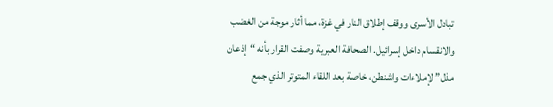تبادل الأسرى ووقف إطلاق النار في غزة، مما أثار موجة من الغضب والانقسام داخل إسرائيل. الصحافة العبرية وصفت القرار بأنه “إذعان مذل” لإملاءات واشنطن، خاصة بعد اللقاء المتوتر الذي جمع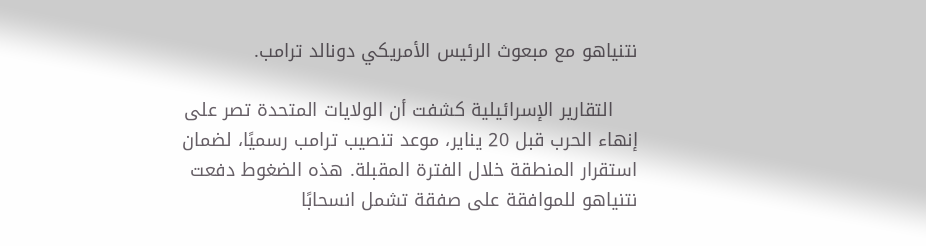نتنياهو مع مبعوث الرئيس الأمريكي دونالد ترامب.

    التقارير الإسرائيلية كشفت أن الولايات المتحدة تصر على إنهاء الحرب قبل 20 يناير، موعد تنصيب ترامب رسميًا، لضمان استقرار المنطقة خلال الفترة المقبلة. هذه الضغوط دفعت نتنياهو للموافقة على صفقة تشمل انسحابًا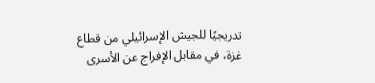تدريجيًا للجيش الإسرائيلي من قطاع غزة، في مقابل الإفراج عن الأسرى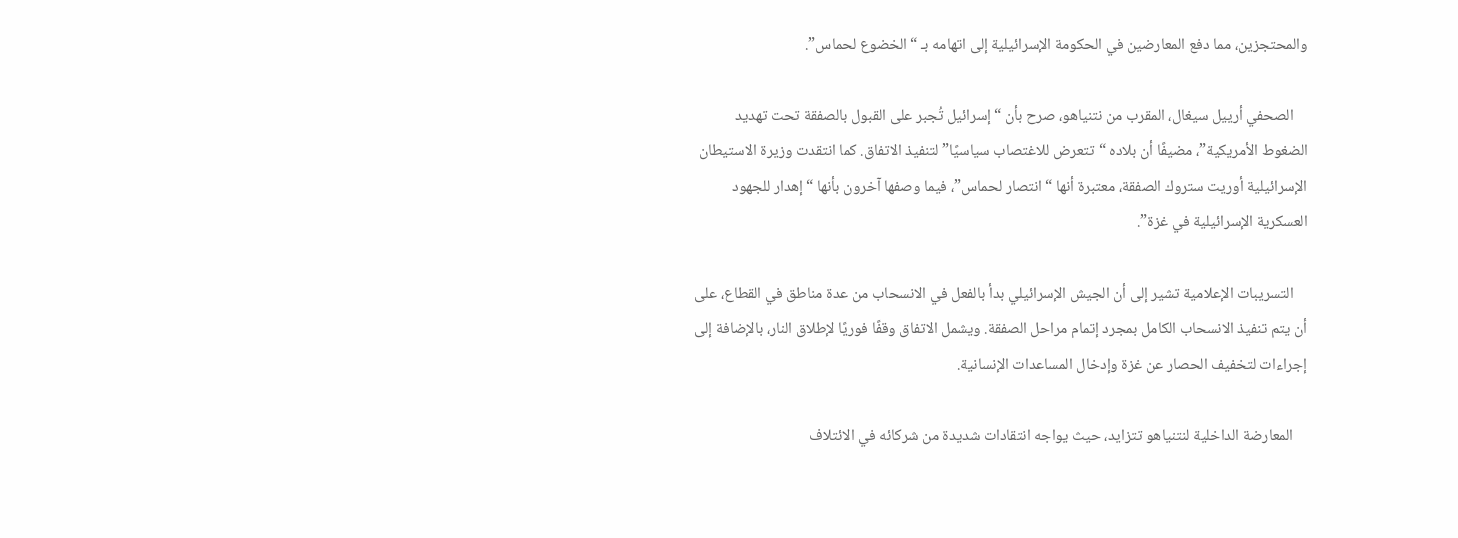والمحتجزين، مما دفع المعارضين في الحكومة الإسرائيلية إلى اتهامه بـ “الخضوع لحماس”.

    الصحفي أرييل سيغال، المقرب من نتنياهو، صرح بأن “إسرائيل تُجبر على القبول بالصفقة تحت تهديد الضغوط الأمريكية”، مضيفًا أن بلاده “تتعرض للاغتصاب سياسيًا” لتنفيذ الاتفاق. كما انتقدت وزيرة الاستيطان الإسرائيلية أوريت ستروك الصفقة، معتبرة أنها “انتصار لحماس”، فيما وصفها آخرون بأنها “إهدار للجهود العسكرية الإسرائيلية في غزة”.

    التسريبات الإعلامية تشير إلى أن الجيش الإسرائيلي بدأ بالفعل في الانسحاب من عدة مناطق في القطاع، على أن يتم تنفيذ الانسحاب الكامل بمجرد إتمام مراحل الصفقة. ويشمل الاتفاق وقفًا فوريًا لإطلاق النار، بالإضافة إلى إجراءات لتخفيف الحصار عن غزة وإدخال المساعدات الإنسانية.

    المعارضة الداخلية لنتنياهو تتزايد، حيث يواجه انتقادات شديدة من شركائه في الائتلاف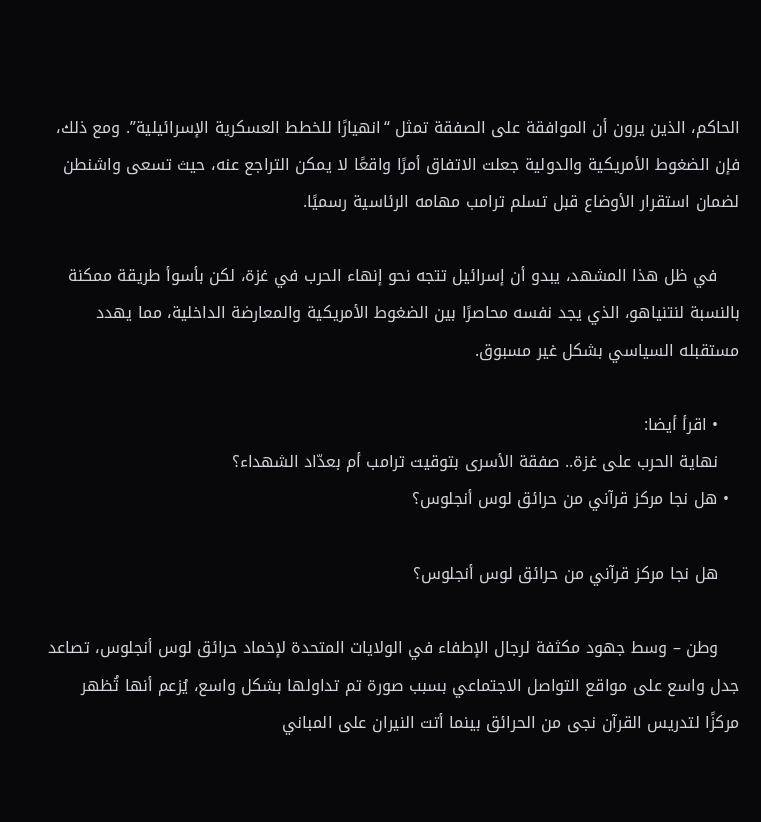الحاكم، الذين يرون أن الموافقة على الصفقة تمثل “انهيارًا للخطط العسكرية الإسرائيلية”. ومع ذلك، فإن الضغوط الأمريكية والدولية جعلت الاتفاق أمرًا واقعًا لا يمكن التراجع عنه، حيث تسعى واشنطن لضمان استقرار الأوضاع قبل تسلم ترامب مهامه الرئاسية رسميًا.

    في ظل هذا المشهد، يبدو أن إسرائيل تتجه نحو إنهاء الحرب في غزة، لكن بأسوأ طريقة ممكنة بالنسبة لنتنياهو، الذي يجد نفسه محاصرًا بين الضغوط الأمريكية والمعارضة الداخلية، مما يهدد مستقبله السياسي بشكل غير مسبوق.

    • اقرأ أيضا:
    نهاية الحرب على غزة.. صفقة الأسرى بتوقيت ترامب أم بعدّاد الشهداء؟
  • هل نجا مركز قرآني من حرائق لوس أنجلوس؟

    هل نجا مركز قرآني من حرائق لوس أنجلوس؟

    وطن – وسط جهود مكثفة لرجال الإطفاء في الولايات المتحدة لإخماد حرائق لوس أنجلوس، تصاعد جدل واسع على مواقع التواصل الاجتماعي بسبب صورة تم تداولها بشكل واسع، يُزعم أنها تُظهر مركزًا لتدريس القرآن نجى من الحرائق بينما أتت النيران على المباني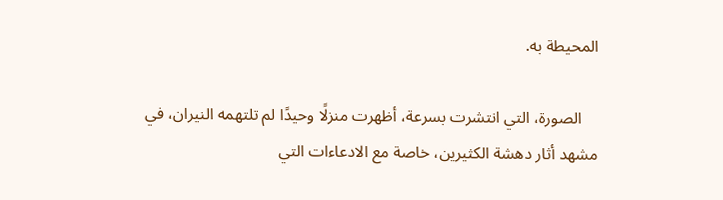المحيطة به.

    الصورة، التي انتشرت بسرعة، أظهرت منزلًا وحيدًا لم تلتهمه النيران، في مشهد أثار دهشة الكثيرين، خاصة مع الادعاءات التي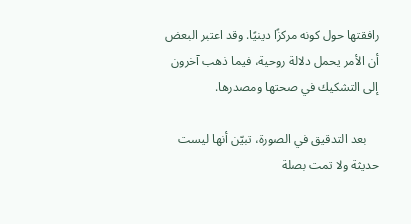رافقتها حول كونه مركزًا دينيًا. وقد اعتبر البعض أن الأمر يحمل دلالة روحية، فيما ذهب آخرون إلى التشكيك في صحتها ومصدرها.

    بعد التدقيق في الصورة، تبيّن أنها ليست حديثة ولا تمت بصلة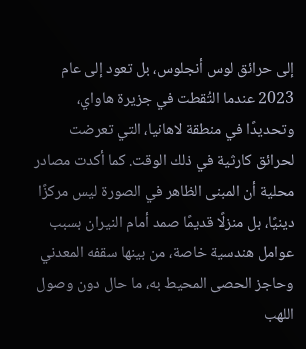إلى حرائق لوس أنجلوس، بل تعود إلى عام 2023 عندما التُقطت في جزيرة هاواي، وتحديدًا في منطقة لاهانيا، التي تعرضت لحرائق كارثية في ذلك الوقت. كما أكدت مصادر محلية أن المبنى الظاهر في الصورة ليس مركزًا دينيًا، بل منزلًا قديمًا صمد أمام النيران بسبب عوامل هندسية خاصة، من بينها سقفه المعدني وحاجز الحصى المحيط به، ما حال دون وصول اللهب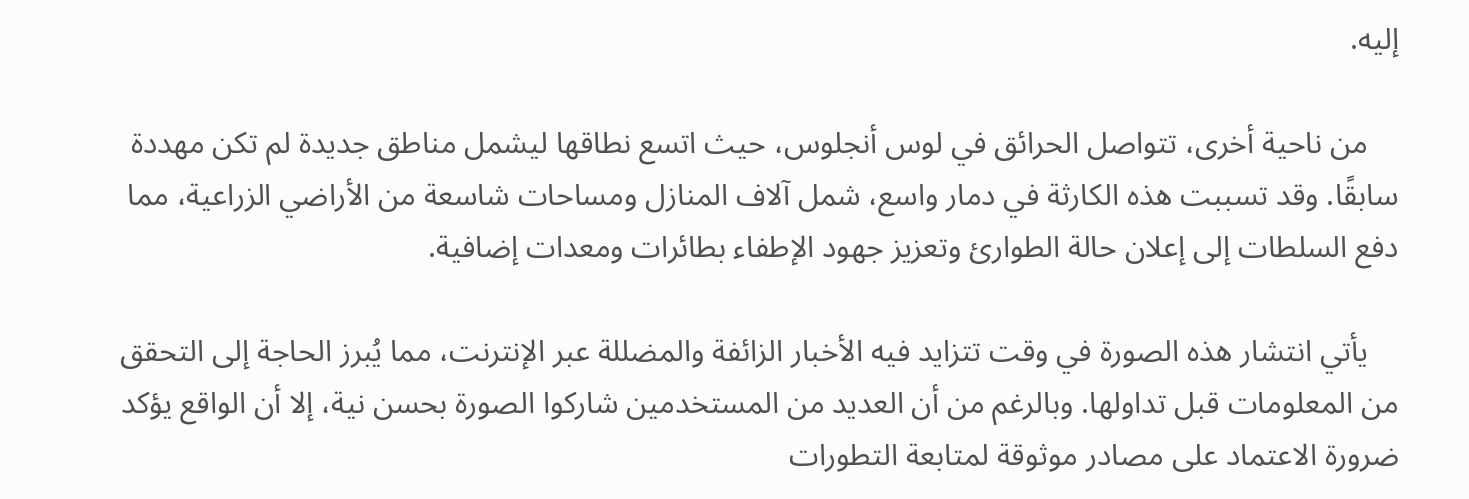إليه.

    من ناحية أخرى، تتواصل الحرائق في لوس أنجلوس، حيث اتسع نطاقها ليشمل مناطق جديدة لم تكن مهددة سابقًا. وقد تسببت هذه الكارثة في دمار واسع، شمل آلاف المنازل ومساحات شاسعة من الأراضي الزراعية، مما دفع السلطات إلى إعلان حالة الطوارئ وتعزيز جهود الإطفاء بطائرات ومعدات إضافية.

    يأتي انتشار هذه الصورة في وقت تتزايد فيه الأخبار الزائفة والمضللة عبر الإنترنت، مما يُبرز الحاجة إلى التحقق من المعلومات قبل تداولها. وبالرغم من أن العديد من المستخدمين شاركوا الصورة بحسن نية، إلا أن الواقع يؤكد ضرورة الاعتماد على مصادر موثوقة لمتابعة التطورات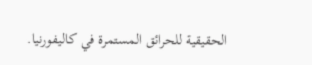الحقيقية للحرائق المستمرة في كاليفورنيا.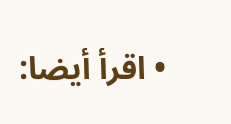• اقرأ أيضا: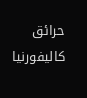حرائق كاليفورنيا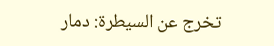تخرج عن السيطرة: دمار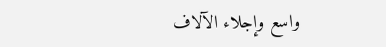واسع وإجلاء الآلاف